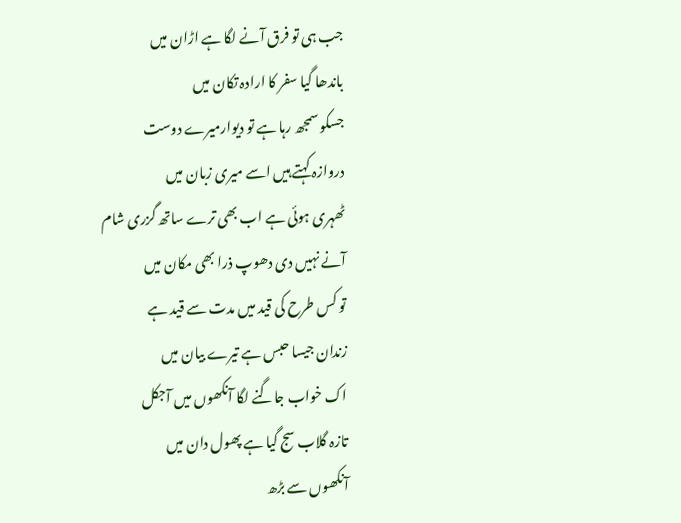جب ہی تو فرق آنے لگا ہے اڑان میں
باندھا گیا سفر کا ارادہ تکان میں
جسکو سمجھ رہا ہے تو دیوارمیرے دوست
دروازہ کہتے ہیں اسے میری زبان میں
ٹھہری ہوئی ہے اب بھی ترے ساتھ گزری شام
آنے نہیں دی دھوپ ذرا بھی مکان میں
تو کس طرح کی قید میں مدت سے قید ہے
زندان جیسا حبس ہے تیرے بیان میں
اک خواب جاگنے لگا آنکھوں میں آجکل
تازہ گلاب سج گیا ہے پھول دان میں
آنکھوں سے بڑھ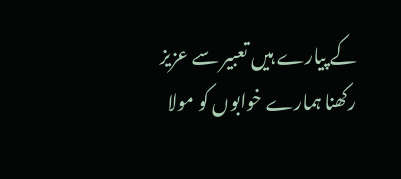کے پیارے ہیں تعبیر سے عزیز
رکھنا ہمارے خوابوں کو مولا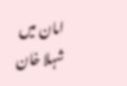امان میں
شہلا خان